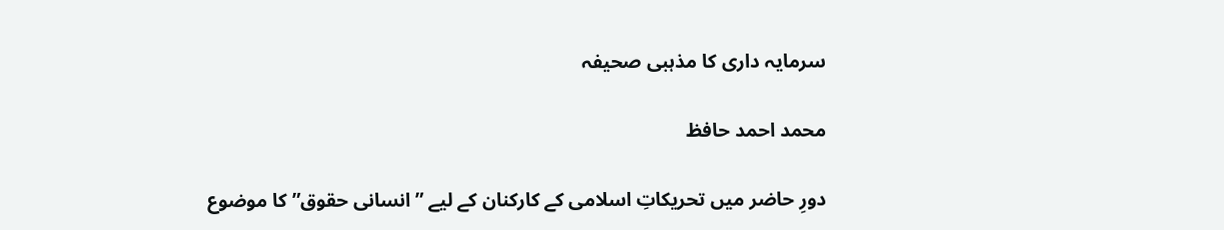سرمایہ داری کا مذہبی صحیفہ

محمد احمد حافظ

دورِ حاضر میں تحریکاتِ اسلامی کے کارکنان کے لیے ”انسانی حقوق” کا موضوع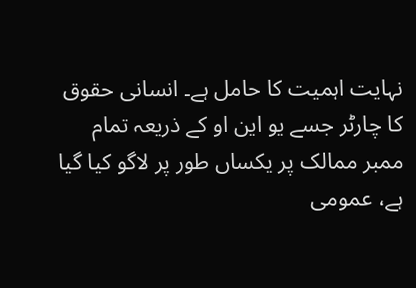نہایت اہمیت کا حامل ہے۔ انسانی حقوق کا چارٹر جسے یو این او کے ذریعہ تمام ممبر ممالک پر یکساں طور پر لاگو کیا گیا ہے، عمومی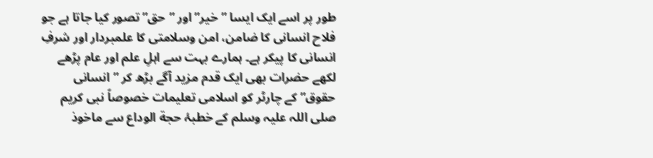طور پر اسے ایک ایسا ”خیر” اور ”حق” تصور کیا جاتا ہے جو فلاح انسانی کا ضامن، امن وسلامتی کا علمبردار اور شرفِ انسانی کا پیکر ہے۔ ہمارے بہت سے اہلِ علم اور عام پڑھے لکھے حضرات بھی ایک قدم مزید آگے بڑھ کر ”انسانی حقوق” کے چارٹر کو اسلامی تعلیمات خصوصاً نبی کریم صلی اللہ علیہ وسلم کے خطبۂ حجة الوداع سے ماخوذ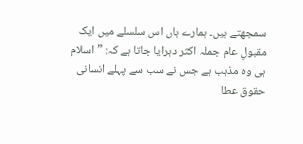سمجھتے ہیں۔ ہمارے ہاں اس سلسلے میں ایک مقبولِ عام جملہ اکثر دہرایا جاتا ہے کہ: ”اسلام ہی وہ مذہب ہے جس نے سب سے پہلے انسانی حقوق عطا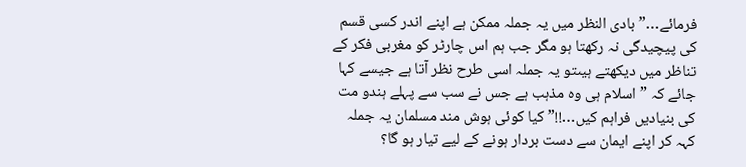فرمائے…” بادی النظر میں یہ جملہ ممکن ہے اپنے اندر کسی قسم کی پیچیدگی نہ رکھتا ہو مگر جب ہم اس چارٹر کو مغربی فکر کے تناظر میں دیکھتے ہیںتو یہ جملہ اسی طرح نظر آتا ہے جیسے کہا جائے کہ ”اسلام ہی وہ مذہب ہے جس نے سب سے پہلے ہندو مت کی بنیادیں فراہم کیں…!!” کیا کوئی ہوش مند مسلمان یہ جملہ کہہ کر اپنے ایمان سے دست بردار ہونے کے لیے تیار ہو گا؟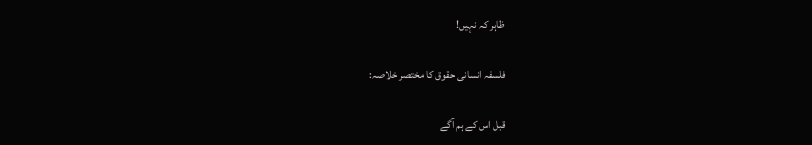ظاہر کہ نہیں!

فلسفہ انسانی حقوق کا مختصر خلاصہ:

قبل اس کے ہم آگے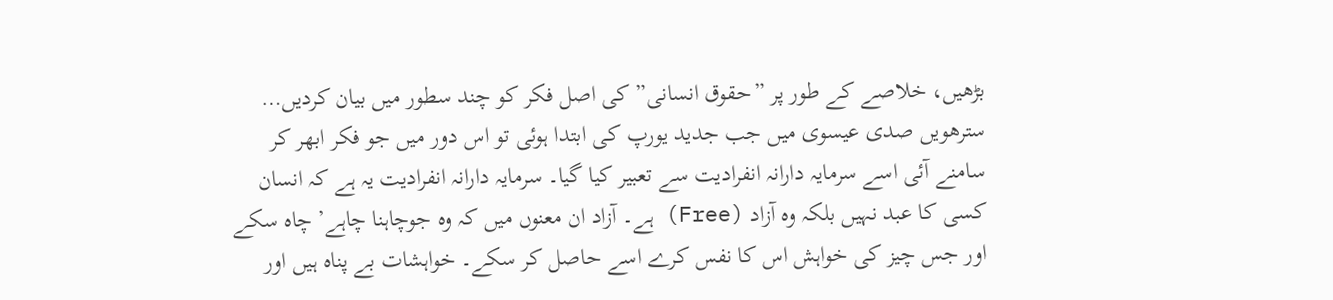بڑھیں، خلاصے کے طور پر ”حقوق انسانی” کی اصل فکر کو چند سطور میں بیان کردیں… سترھویں صدی عیسوی میں جب جدید یورپ کی ابتدا ہوئی تو اس دور میں جو فکر ابھر کر سامنے آئی اسے سرمایہ دارانہ انفرادیت سے تعبیر کیا گیا۔ سرمایہ دارانہ انفرادیت یہ ہے کہ انسان کسی کا عبد نہیں بلکہ وہ آزاد (Free) ہے۔ آزاد ان معنوں میں کہ وہ جوچاہنا چاہے’ چاہ سکے اور جس چیز کی خواہش اس کا نفس کرے اسے حاصل کر سکے۔ خواہشات بے پناہ ہیں اور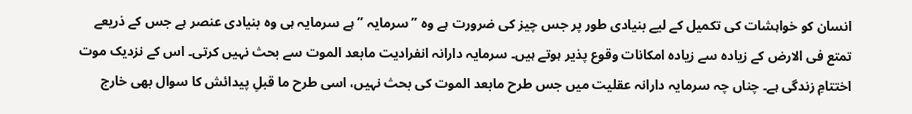انسان کو خواہشات کی تکمیل کے لیے بنیادی طور پر جس چیز کی ضرورت ہے وہ ”سرمایہ ” ہے سرمایہ ہی وہ بنیادی عنصر ہے جس کے ذریعے تمتع فی الارض کے زیادہ سے زیادہ امکانات وقوع پذیر ہوتے ہیں۔ سرمایہ دارانہ انفرادیت مابعد الموت سے بحث نہیں کرتی۔ اس کے نزدیک موت اختتامِ زندگی ہے۔ چناں چہ سرمایہ دارانہ عقلیت میں جس طرح مابعد الموت کی بحث نہیں، اسی طرح ما قبلِ پیدائش کا سوال بھی خارج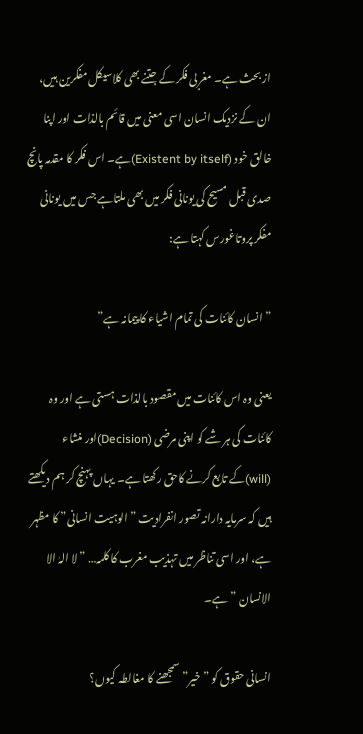از بحث ہے۔ مغربی فکر کے جتنے بھی کلاسیکل مفکرین ہیں، ان کے نزدیک انسان اسی معنی میں قائم بالذات اور اپنا خالق خود (Existent by itself)ہے۔ اس فکر کا مقدمہ پانچ صدی قبل مسیح کی یونانی فکر میں بھی ملتاہے جس میں یونانی مفکر پروتاغورس کہتا ہے:

”انسان کائنات کی تمام اشیاء کا پیمانہ ہے”

یعنی وہ اس کائنات میں مقصود بالذات ہستی ہے اور وہ کائنات کی ہر شے کو اپنی مرضی (Decision)اور منشاء (will)کے تابع کرنے کاحق رکھتا ہے۔ یہاں پہنچ کر ہم دیکھتے ہیں کہ سرمایہ دارانہ تصور انفرادیت ”الوہیت انسانی” کا مظہر ہے، اور اسی تناظر میں تہذیب مغرب کا کلمہ… ”لا الہٰ الا الانسان ”ہے۔

انسانی حقوق کو ”خیر” سمجھنے کا مغالطہ کیوں؟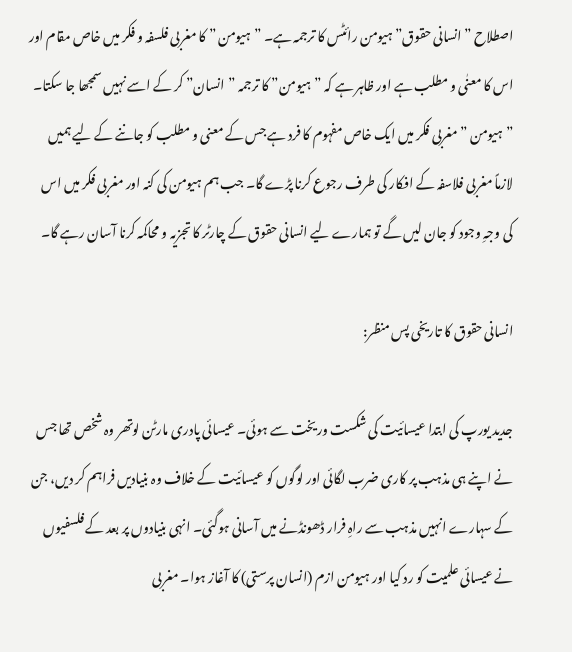اصطلاح ”انسانی حقوق” ہیومن رائٹس کا ترجمہ ہے۔ ”ہیومن ” کا مغربی فلسفہ و فکر میں خاص مقام اور اس کا معنٰی و مطلب ہے اور ظاہر ہے کہ ”ہیومن” کا ترجمہ ”انسان” کر کے اسے نہیں سمجھا جا سکتا۔ ”ہیومن ” مغربی فکر میں ایک خاص مفہوم کا فرد ہے جس کے معنی و مطلب کو جاننے کے لیے ہمیں لازماً مغربی فلاسفہ کے افکار کی طرف رجوع کرنا پڑے گا۔ جب ہم ہیومن کی کنہ اور مغربی فکر میں اس کی وجہِ وجود کو جان لیں گے تو ہمارے لیے انسانی حقوق کے چارٹر کا تجزیہ و محاکمہ کرنا آسان رہے گا۔

انسانی حقوق کا تاریخی پس منظر:

جدید یورپ کی ابتدا عیسائیت کی شکست وریخت سے ہوئی۔ عیسائی پادری مارٹن لوتھر وہ شخص تھا جس نے اپنے ہی مذہب پر کاری ضرب لگائی اور لوگوں کو عیسائیت کے خلاف وہ بنیادیں فراہم کر دیں، جن کے سہارے انہیں مذہب سے راہِ فرار ڈھونڈنے میں آسانی ہوگئی۔ انہی بنیادوں پر بعد کے فلسفیوں نے عیسائی علمیت کو رد کیا اور ہیومن ازم (انسان پرستی) کا آغاز ہوا۔ مغربی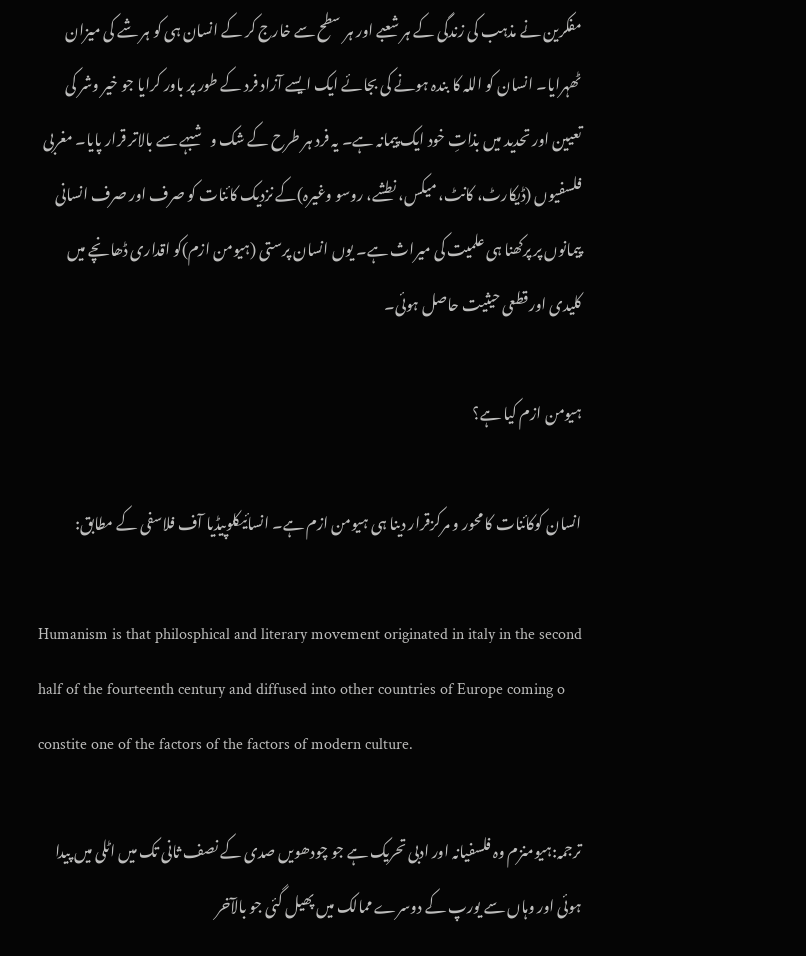مفکرین نے مذہب کی زندگی کے ہر شعبے اور ہر سطح سے خارج کر کے انسان ہی کو ہر شے کی میزان ٹھہرایا۔ انسان کو اللہ کا بندہ ہونے کی بجائے ایک ایسے آزاد فرد کے طور پر باور کرایا جو خیر وشر کی تعیین اور تحدید میں بذاتِ خود ایک پیمانہ ہے۔ یہ فرد ہر طرح کے شک وشبہے سے بالاتر قرار پایا۔ مغربی فلسفیوں (ڈیکارٹ، کانٹ، میکس، نطشے، روسو وغیرہ)کے نزدیک کائنات کو صرف اور صرف انسانی پیمانوں پر پرکھنا ہی علمیت کی میراث ہے۔ یوں انسان پرستی (ہیومن ازم)کو اقداری ڈھانچے میں کلیدی اور قطعی حیثیت حاصل ہوئی۔

ہیومن ازم کیا ہے؟

انسان کوکائنات کا محور و مرکزقرار دینا ہی ہیومن ازم ہے۔ انسائیکلوپیڈیا آف فلاسفی کے مطابق:

Humanism is that philosphical and literary movement originated in italy in the second half of the fourteenth century and diffused into other countries of Europe coming o constite one of the factors of the factors of modern culture.

ترجمہ:ہیومنزم وہ فلسفیانہ اور ادبی تحریک ہے جو چودھویں صدی کے نصف ثانی تک میں اٹلی میں پیدا ہوئی اور وہاں سے یورپ کے دوسرے ممالک میں پھیل گئی جو بالآخر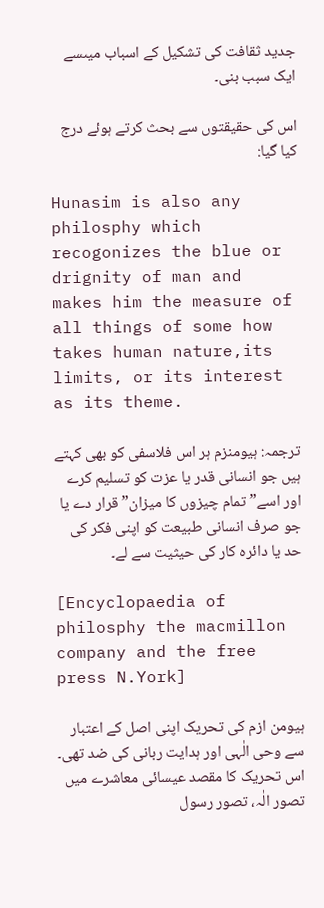جدید ثقافت کی تشکیل کے اسباب میںسے ایک سبب بنی۔

اس کی حقیقتوں سے بحث کرتے ہوئے درج کیا گیا:

Hunasim is also any philosphy which recogonizes the blue or drignity of man and makes him the measure of all things of some how takes human nature,its limits, or its interest as its theme.

ترجمہ: ہیومنزم ہر اس فلاسفی کو بھی کہتے ہیں جو انسانی قدر یا عزت کو تسلیم کرے اور اسے” تمام چیزوں کا میزان” قرار دے یا جو صرف انسانی طبیعت کو اپنی فکر کی حد یا دائرہ کار کی حیثیت سے لے۔

[Encyclopaedia of philosphy the macmillon company and the free press N.York]

ہیومن ازم کی تحریک اپنی اصل کے اعتبار سے وحی الٰہی اور ہدایت ربانی کی ضد تھی۔ اس تحریک کا مقصد عیسائی معاشرے میں تصور الٰہ، تصور رسول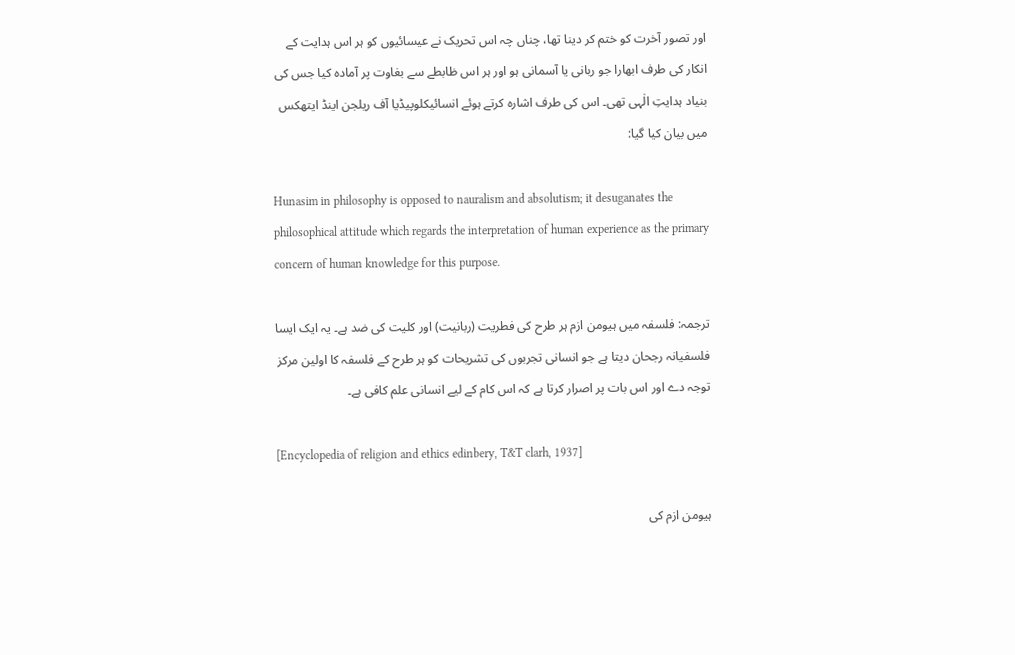اور تصور آخرت کو ختم کر دینا تھا، چناں چہ اس تحریک نے عیسائیوں کو ہر اس ہدایت کے انکار کی طرف ابھارا جو ربانی یا آسمانی ہو اور ہر اس ظابطے سے بغاوت پر آمادہ کیا جس کی بنیاد ہدایتِ الٰہی تھی۔ اس کی طرف اشارہ کرتے ہوئے انسائیکلوپیڈیا آف ریلجن اینڈ ایتھکس میں بیان کیا گیا:

Hunasim in philosophy is opposed to nauralism and absolutism; it desuganates the philosophical attitude which regards the interpretation of human experience as the primary concern of human knowledge for this purpose.

ترجمہ: فلسفہ میں ہیومن ازم ہر طرح کی فطریت (ربانیت) اور کلیت کی ضد ہے۔ یہ ایک ایسا فلسفیانہ رجحان دیتا ہے جو انسانی تجربوں کی تشریحات کو ہر طرح کے فلسفہ کا اولین مرکز توجہ دے اور اس بات پر اصرار کرتا ہے کہ اس کام کے لیے انسانی علم کافی ہے۔

[Encyclopedia of religion and ethics edinbery, T&T clarh, 1937]

ہیومن ازم کی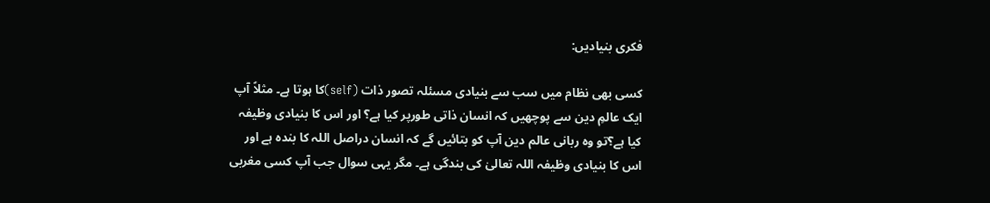فکری بنیادیں:

کسی بھی نظام میں سب سے بنیادی مسئلہ تصور ذات (self)کا ہوتا ہے۔ مثلاً آپ ایک عالمِ دین سے پوچھیں کہ انسان ذاتی طورپر کیا ہے؟ اور اس کا بنیادی وظیفہ کیا ہے؟تو وہ ربانی عالم دین آپ کو بتائیں گے کہ انسان دراصل اللہ کا بندہ ہے اور اس کا بنیادی وظیفہ اللہ تعالیٰ کی بندگی ہے۔ مگر یہی سوال جب آپ کسی مغربی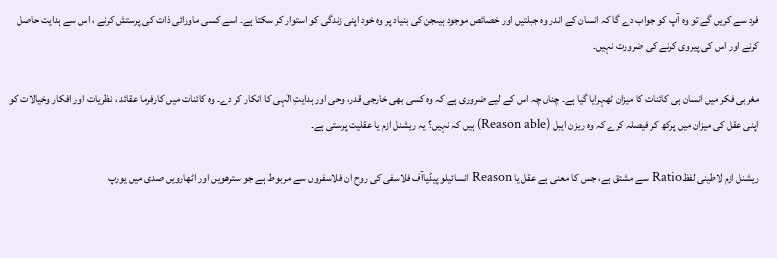فرد سے کریں گے تو وہ آپ کو جواب دے گا کہ انسان کے اندر وہ جبلتیں اور خصائص موجود ہیںجن کی بنیاد پر وہ خود اپنی زندگی کو استوار کر سکتا ہے۔ اسے کسی ماورائی ذات کی پرستش کرنے ، اس سے ہدایت حاصل کرنے اور اس کی پیروی کرنے کی ضرورت نہیں۔

مغربی فکر میں انسان ہی کائنات کا میزان ٹھہرایا گیا ہے۔ چناں چہ اس کے لیے ضروری ہے کہ وہ کسی بھی خارجی قدر، وحی اور ہدایتِ الٰہی کا انکار کر دے۔ وہ کائنات میں کارفرما عقائد ، نظریات اور افکار وخیالات کو اپنی عقل کی میزان میں پرکھ کر فیصلہ کرے کہ وہ ریزن ایبل (Reason able) ہیں کہ نہیں؟ یہ ریشنل ازم یا عقلیت پرستی ہے۔

ریشنل ازم لاطینی لفظRatio سے مشتق ہے، جس کا معنی ہے عقل یا Reason انسائیلو پیڈیاآف فلاسفی کی روح ان فلاسفروں سے مربوط ہے جو سترھویں اور اٹھارویں صدی میں یورپ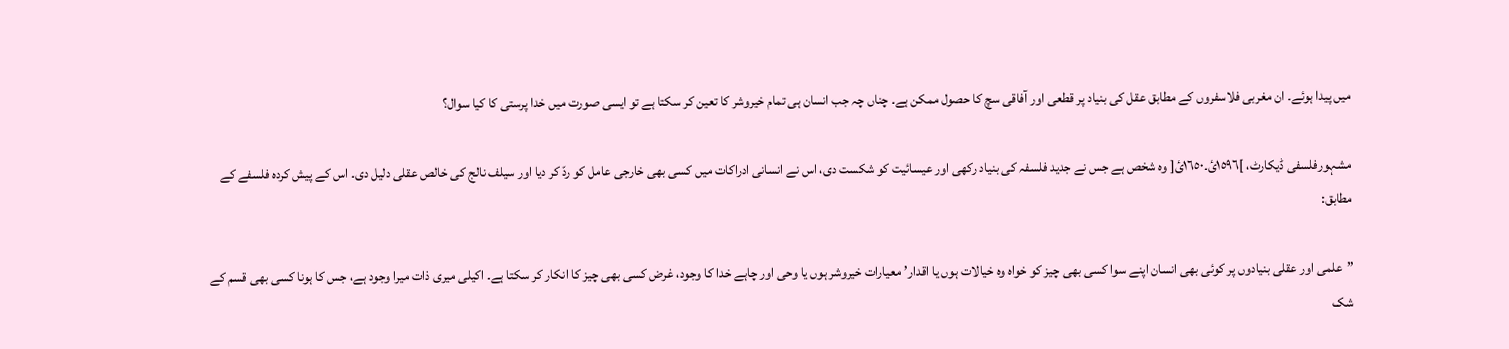میں پیدا ہوئے۔ ان مغربی فلاسفروں کے مطابق عقل کی بنیاد پر قطعی اور آفاقی سچ کا حصول ممکن ہے۔ چناں چہ جب انسان ہی تمام خیروشر کا تعین کر سکتا ہے تو ایسی صورت میں خدا پرستی کا کیا سوال؟

مشہورفلسفی ڈیکارٹ، ]١٥٩٦ئ۔١٦٥٠ئ[ وہ شخص ہے جس نے جدید فلسفہ کی بنیاد رکھی اور عیسائیت کو شکست دی، اس نے انسانی ادراکات میں کسی بھی خارجی عامل کو ردّ کر دیا اور سیلف نالج کی خالص عقلی دلیل دی۔ اس کے پیش کردہ فلسفے کے مطابق:

”علمی اور عقلی بنیادوں پر کوئی بھی انسان اپنے سوا کسی بھی چیز کو خواہ وہ خیالات ہوں یا اقدار’ معیارات خیروشر ہوں یا وحی اور چاہے خدا کا وجود، غرض کسی بھی چیز کا انکار کر سکتا ہے۔ اکیلی میری ذات میرا وجود ہے، جس کا ہونا کسی بھی قسم کے شک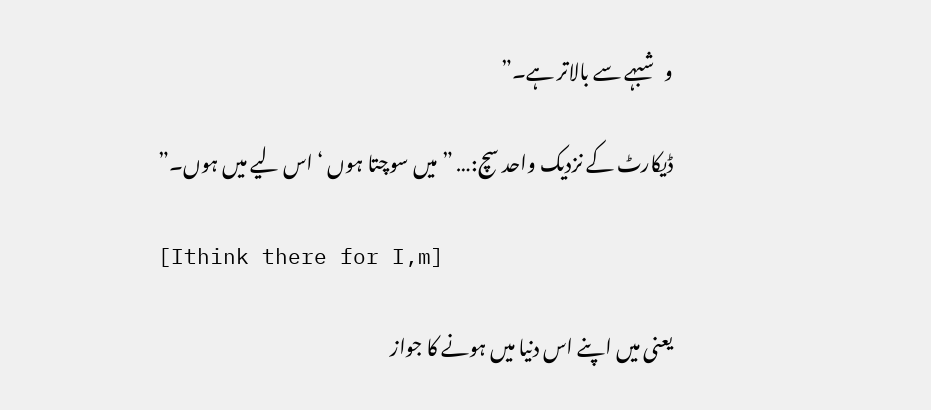وشبہے سے بالاتر ہے۔”

ڈیکارٹ کے نزدیک واحد سچ:… ”میں سوچتا ہوں ‘ اس لیے میں ہوں۔”

[Ithink there for I,m]

یعنی میں اپنے اس دنیا میں ہونے کا جواز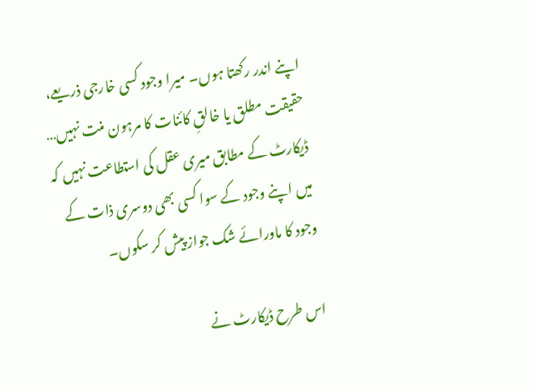اپنے اندر رکھتا ہوں۔ میرا وجود کسی خارجی ذریعے، حقیقت مطلق یا خالقِ کائنات کا مرہون منت نہیں… ڈیکارٹ کے مطابق میری عقل کی استطاعت نہیں کہ میں اپنے وجود کے سوا کسی بھی دوسری ذات کے وجود کا ماورائے شک جواز پیش کر سکوں۔

اس طرح ڈیکارٹ نے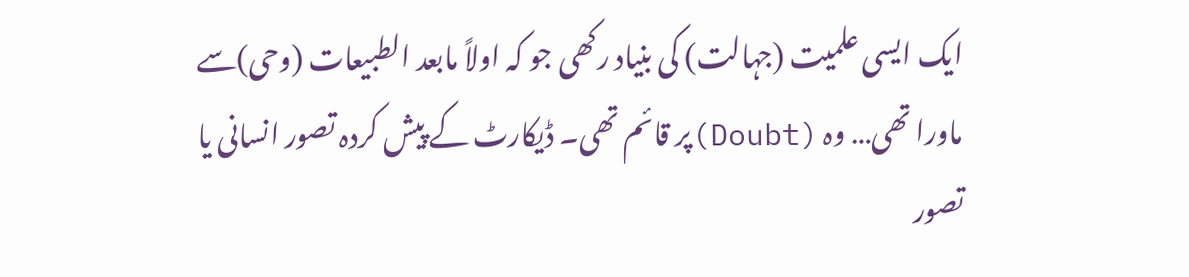ایک ایسی علمیت (جہالت) کی بنیاد رکھی جو کہ اولاً مابعد الطبیعات (وحی)سے ماورا تھی… وہ (Doubt)پر قائم تھی۔ ڈیکارٹ کے پیش کردہ تصور انسانی یا تصور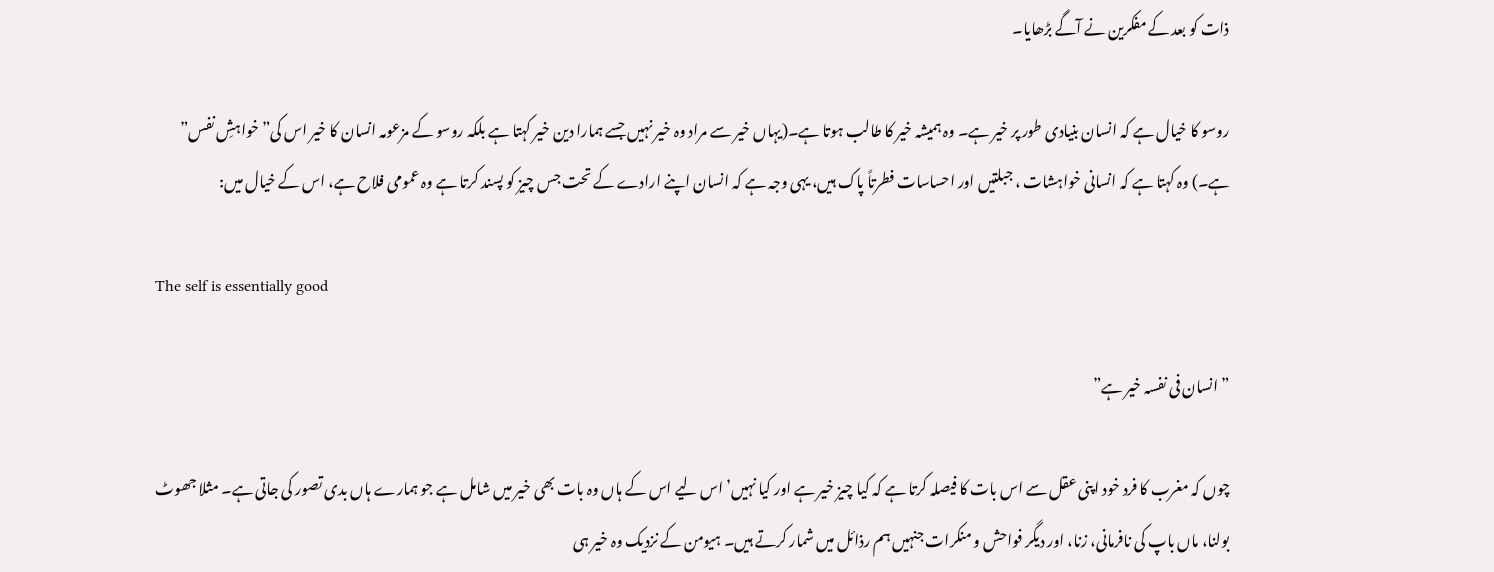ذات کو بعد کے مفکرین نے آگے بڑھایا۔

روسو کا خیال ہے کہ انسان بنیادی طور پر خیر ہے۔ وہ ہمیشہ خیر کا طالب ہوتا ہے۔(یہاں خیر سے مراد وہ خیر نہیں جسے ہمارا دین خیر کہتا ہے بلکہ روسو کے مزعومہ انسان کا خیر اس کی” خواہشِ نفس” ہے۔) وہ کہتا ہے کہ انسانی خواہشات ، جبلتیں اور احساسات فطرتاً پاک ہیں، یہی وجہ ہے کہ انسان اپنے ارادے کے تحت جس چیز کو پسند کرتا ہے وہ عمومی فلاح ہے، اس کے خیال میں:

The self is essentially good

”انسان فی نفسہ خیر ہے”

چوں کہ مغرب کا فرد خود اپنی عقل سے اس بات کا فیصلہ کرتا ہے کہ کیا چیز خیر ہے اور کیا نہیں’ اس لیے اس کے ہاں وہ بات بھی خیر میں شامل ہے جو ہمارے ہاں بدی تصور کی جاتی ہے۔ مثلا جھوٹ بولنا، ماں باپ کی نافرمانی، زنا، اور دیگر فواحش و منکرات جنہیں ہم رذائل میں شمار کرتے ہیں۔ ہیومن کے نزدیک وہ خیر ہی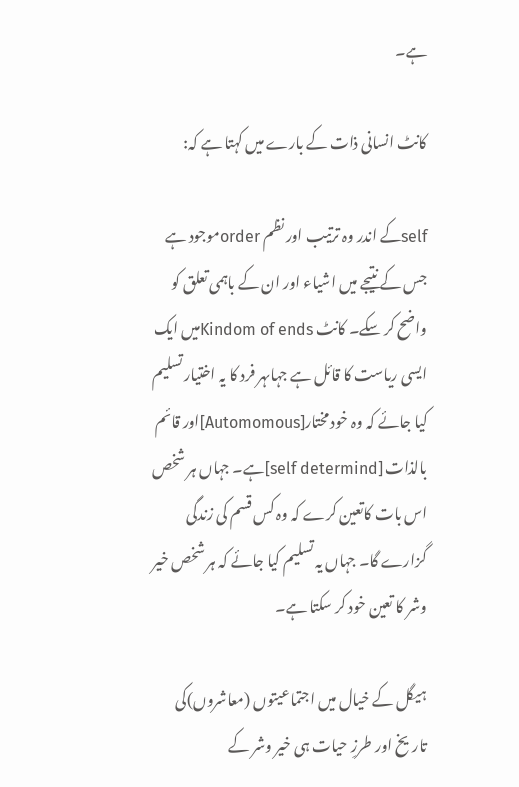ہے۔

کانٹ انسانی ذات کے بارے میں کہتا ہے کہ:

selfکے اندر وہ ترتیب اور نظم orderموجود ہے جس کے نتیجے میں اشیاء اور ان کے باہمی تعلق کو واضح کر سکے۔ کانٹ Kindom of endsمیں ایک ایسی ریاست کا قائل ہے جہاںہر فرد کا یہ اختیار تسلیم کیا جائے کہ وہ خود مختار[Automomous]اور قائم بالذات [self determind]ہے۔ جہاں ہر شخص اس بات کاتعین کرے کہ وہ کس قسم کی زندگی گزارے گا۔ جہاں یہ تسلیم کیا جائے کہ ہر شخص خیر وشر کا تعین خود کر سکتا ہے۔

ہیگل کے خیال میں اجتماعیتوں (معاشروں)کی تاریخ اور طرزِ حیات ہی خیر وشر کے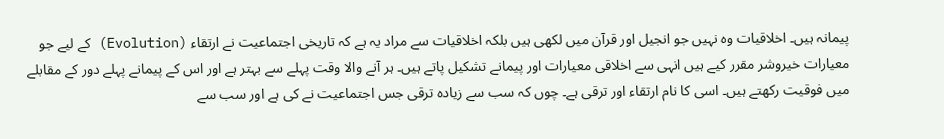پیمانہ ہیں۔ اخلاقیات وہ نہیں جو انجیل اور قرآن میں لکھی ہیں بلکہ اخلاقیات سے مراد یہ ہے کہ تاریخی اجتماعیت نے ارتقاء (Evolution) کے لیے جو معیارات خیروشر مقرر کیے ہیں انہی سے اخلاقی معیارات اور پیمانے تشکیل پاتے ہیں۔ ہر آنے والا وقت پہلے سے بہتر ہے اور اس کے پیمانے پہلے دور کے مقابلے میں فوقیت رکھتے ہیں۔ اسی کا نام ارتقاء اور ترقی ہے۔ چوں کہ سب سے زیادہ ترقی جس اجتماعیت نے کی ہے اور سب سے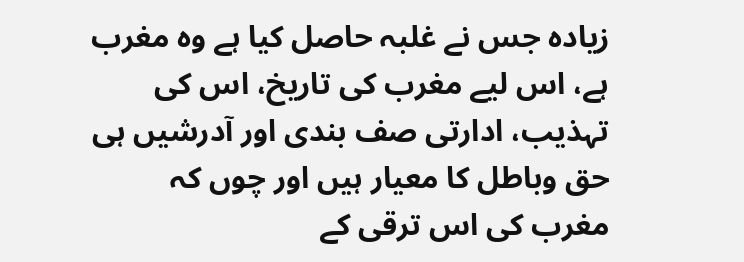زیادہ جس نے غلبہ حاصل کیا ہے وہ مغرب ہے، اس لیے مغرب کی تاریخ، اس کی تہذیب، ادارتی صف بندی اور آدرشیں ہی حق وباطل کا معیار ہیں اور چوں کہ مغرب کی اس ترقی کے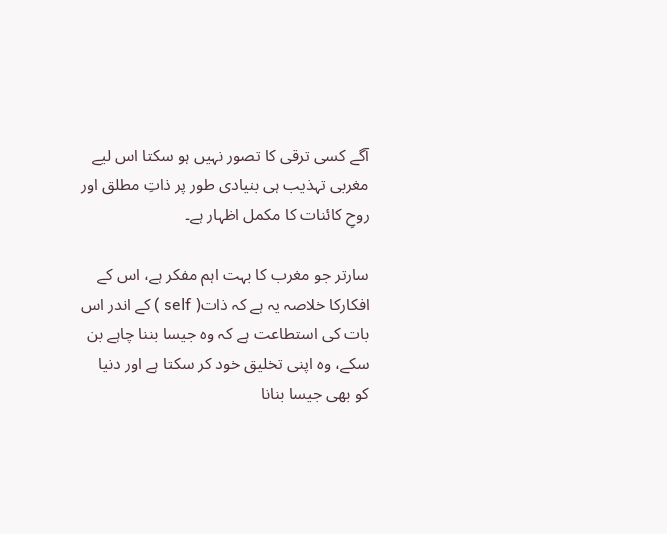آگے کسی ترقی کا تصور نہیں ہو سکتا اس لیے مغربی تہذیب ہی بنیادی طور پر ذاتِ مطلق اور روحِ کائنات کا مکمل اظہار ہے۔

سارتر جو مغرب کا بہت اہم مفکر ہے، اس کے افکارکا خلاصہ یہ ہے کہ ذات( self ) کے اندر اس بات کی استطاعت ہے کہ وہ جیسا بننا چاہے بن سکے، وہ اپنی تخلیق خود کر سکتا ہے اور دنیا کو بھی جیسا بنانا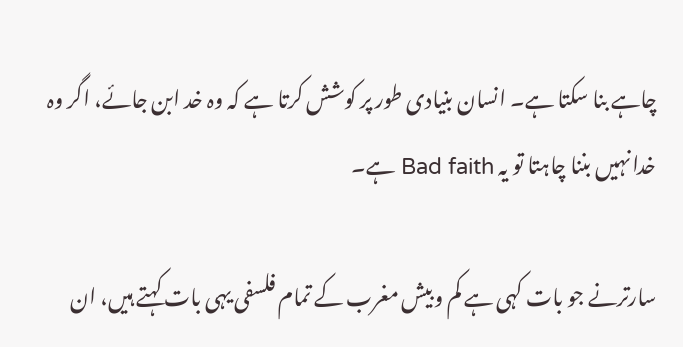چاہے بنا سکتا ہے۔ انسان بنیادی طور پر کوشش کرتا ہے کہ وہ خد ابن جائے، اگر وہ خدا نہیں بننا چاہتا تو یہ Bad faith ہے۔

سارترنے جو بات کہی ہے کم وبیش مغرب کے تمام فلسفی یہی بات کہتے ہیں، ان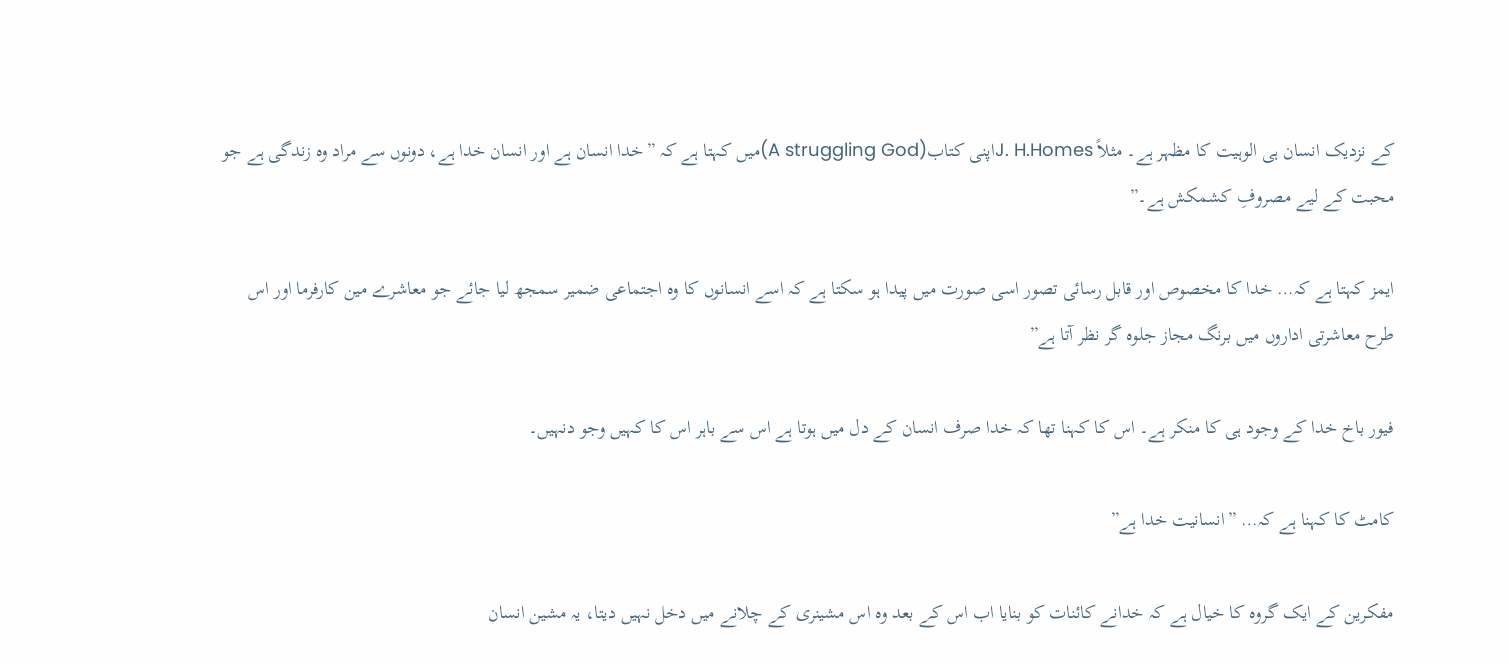کے نزدیک انسان ہی الوہیت کا مظہر ہے۔ مثلاً J. H.Homesاپنی کتاب(A struggling God)میں کہتا ہے کہ ”خدا انسان ہے اور انسان خدا ہے، دونوں سے مراد وہ زندگی ہے جو محبت کے لیے مصروفِ کشمکش ہے۔”

ایمز کہتا ہے کہ… خدا کا مخصوص اور قابل رسائی تصور اسی صورت میں پیدا ہو سکتا ہے کہ اسے انسانوں کا وہ اجتماعی ضمیر سمجھ لیا جائے جو معاشرے مین کارفرما اور اس طرح معاشرتی اداروں میں برنگ مجاز جلوہ گر نظر آتا ہے”

فیور باخ خدا کے وجود ہی کا منکر ہے۔ اس کا کہنا تھا کہ خدا صرف انسان کے دل میں ہوتا ہے اس سے باہر اس کا کہیں وجو دنہیں۔

کامٹ کا کہنا ہے کہ… ”انسانیت خدا ہے”

مفکرین کے ایک گروہ کا خیال ہے کہ خدانے کائنات کو بنایا اب اس کے بعد وہ اس مشینری کے چلانے میں دخل نہیں دیتا، یہ مشین انسان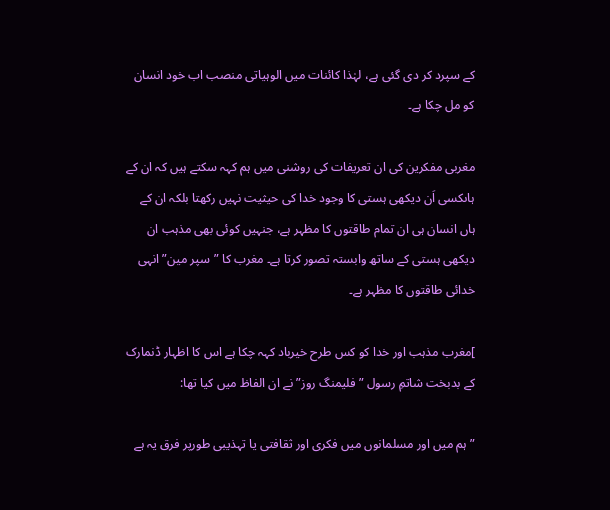کے سپرد کر دی گئی ہے، لہٰذا کائنات میں الوہیاتی منصب اب خود انسان کو مل چکا ہے۔

مغربی مفکرین کی ان تعریفات کی روشنی میں ہم کہہ سکتے ہیں کہ ان کے ہاںکسی اَن دیکھی ہستی کا وجود خدا کی حیثیت نہیں رکھتا بلکہ ان کے ہاں انسان ہی ان تمام طاقتوں کا مظہر ہے، جنہیں کوئی بھی مذہب ان دیکھی ہستی کے ساتھ وابستہ تصور کرتا ہے۔ مغرب کا ”سپر مین” انہی خدائی طاقتوں کا مظہر ہے۔

]مغرب مذہب اور خدا کو کس طرح خیرباد کہہ چکا ہے اس کا اظہار ڈنمارک کے بدبخت شاتمِ رسول ”فلیمنگ روز” نے ان الفاظ میں کیا تھا:

”ہم میں اور مسلمانوں میں فکری اور ثقافتی یا تہذیبی طورپر فرق یہ ہے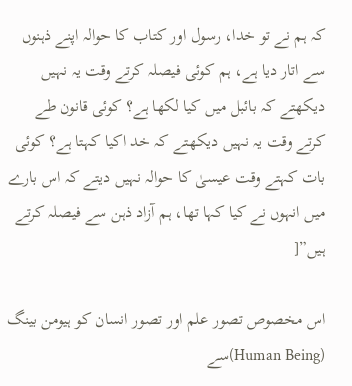کہ ہم نے تو خدا، رسول اور کتاب کا حوالہ اپنے ذہنوں سے اتار دیا ہے، ہم کوئی فیصلہ کرتے وقت یہ نہیں دیکھتے کہ بائبل میں کیا لکھا ہے؟ کوئی قانون طے کرتے وقت یہ نہیں دیکھتے کہ خد اکیا کہتا ہے؟ کوئی بات کہتے وقت عیسیٰ کا حوالہ نہیں دیتے کہ اس بارے میں انہوں نے کیا کہا تھا، ہم آزاد ذہن سے فیصلہ کرتے ہیں”[

اس مخصوص تصور علم اور تصور انسان کو ہیومن بینگ (Human Being)سے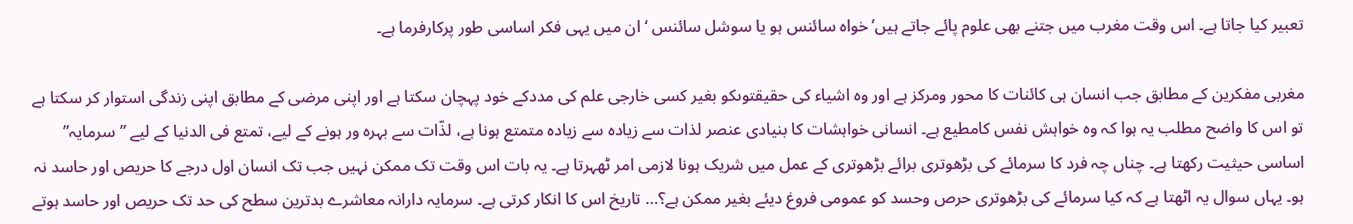تعبیر کیا جاتا ہے۔ اس وقت مغرب میں جتنے بھی علوم پائے جاتے ہیں’ خواہ سائنس ہو یا سوشل سائنس ‘ ان میں یہی فکر اساسی طور پرکارفرما ہے۔

مغربی مفکرین کے مطابق جب انسان ہی کائنات کا محور ومرکز ہے اور وہ اشیاء کی حقیقتوںکو بغیر کسی خارجی علم کی مددکے خود پہچان سکتا ہے اور اپنی مرضی کے مطابق اپنی زندگی استوار کر سکتا ہے تو اس کا واضح مطلب یہ ہوا کہ وہ خواہش نفس کامطیع ہے۔ انسانی خواہشات کا بنیادی عنصر لذات سے زیادہ سے زیادہ متمتع ہونا ہے، لذّات سے بہرہ ور ہونے کے لیے، تمتع فی الدنیا کے لیے ”سرمایہ” اساسی حیثیت رکھتا ہے۔ چناں چہ فرد کا سرمائے کی بڑھوتری برائے بڑھوتری کے عمل میں شریک ہونا لازمی امر ٹھہرتا ہے۔ یہ بات اس وقت تک ممکن نہیں جب تک انسان اول درجے کا حریص اور حاسد نہ ہو۔ یہاں سوال یہ اٹھتا ہے کہ کیا سرمائے کی بڑھوتری حرص وحسد کو عمومی فروغ دیئے بغیر ممکن ہے؟… تاریخ اس کا انکار کرتی ہے۔ سرمایہ دارانہ معاشرے بدترین سطح کی حد تک حریص اور حاسد ہوتے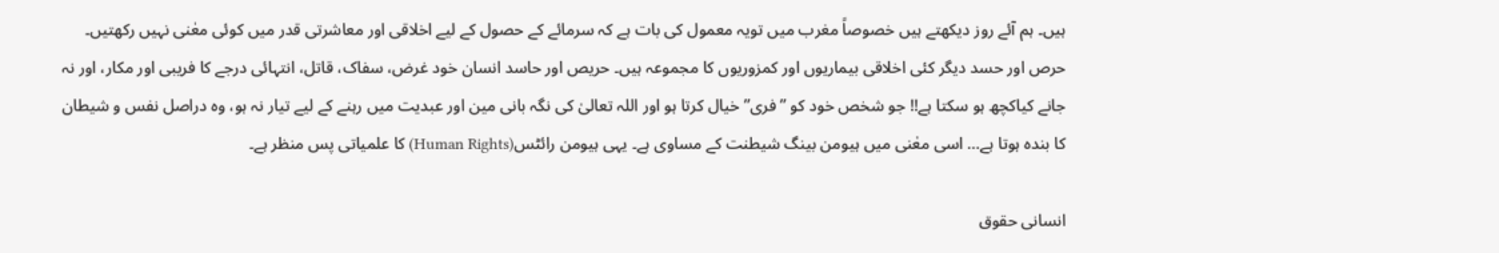ہیں۔ ہم آئے روز دیکھتے ہیں خصوصاً مغرب میں تویہ معمول کی بات ہے کہ سرمائے کے حصول کے لیے اخلاقی اور معاشرتی قدر میں کوئی معٰنی نہیں رکھتیں۔ حرص اور حسد دیگر کئی اخلاقی بیماریوں اور کمزوریوں کا مجموعہ ہیں۔ حریص اور حاسد انسان خود غرض، سفاک، قاتل، انتہائی درجے کا فریبی اور مکار، اور نہ جانے کیاکچھ ہو سکتا ہے!! جو شخص خود کو ”فری” خیال کرتا ہو اور اللہ تعالیٰ کی نگہ بانی مین اور عبدیت میں رہنے کے لیے تیار نہ ہو، وہ دراصل نفس و شیطان کا بندہ ہوتا ہے… اسی معٰنی میں ہیومن بینگ شیطنت کے مساوی ہے۔ یہی ہیومن رائٹس(Human Rights) کا علمیاتی پس منظر ہے۔

انسانی حقوق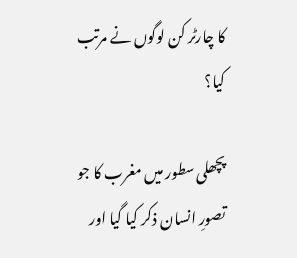کا چارٹر کن لوگوں نے مرتب کیا؟

پچھلی سطور میں مغرب کا جو تصورِ انسان ذکر کیا گیا اور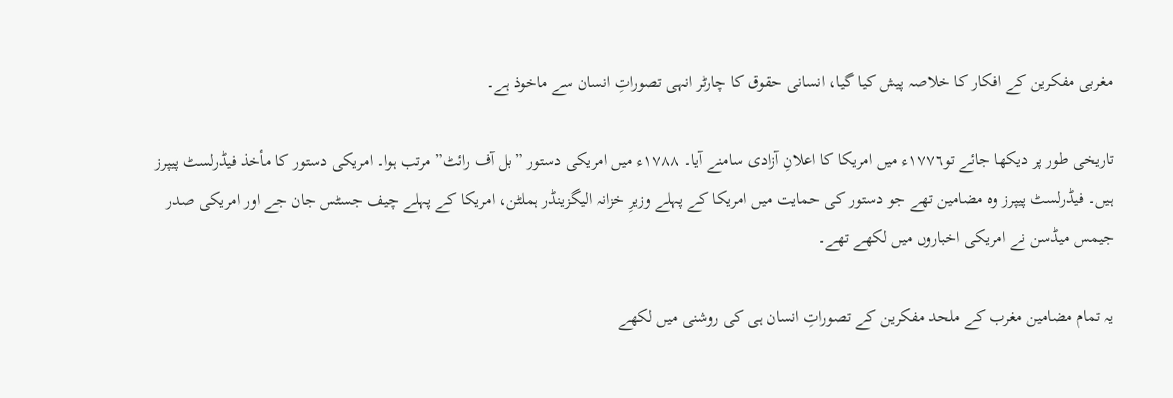مغربی مفکرین کے افکار کا خلاصہ پیش کیا گیا، انسانی حقوق کا چارٹر انہی تصوراتِ انسان سے ماخوذ ہے۔

تاریخی طور پر دیکھا جائے تو١٧٧٦ء میں امریکا کا اعلانِ آزادی سامنے آیا۔ ١٧٨٨ء میں امریکی دستور ”بل آف رائٹ” مرتب ہوا۔ امریکی دستور کا مأخذ فیڈرلسٹ پیپرز ہیں۔ فیڈرلسٹ پیپرز وہ مضامین تھے جو دستور کی حمایت میں امریکا کے پہلے وزیرِ خزانہ الیگزینڈر ہملٹن، امریکا کے پہلے چیف جسٹس جان جے اور امریکی صدر جیمس میڈسن نے امریکی اخباروں میں لکھے تھے۔

یہ تمام مضامین مغرب کے ملحد مفکرین کے تصوراتِ انسان ہی کی روشنی میں لکھے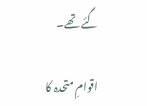گئے تھے۔

اقوامِ متحدہ کا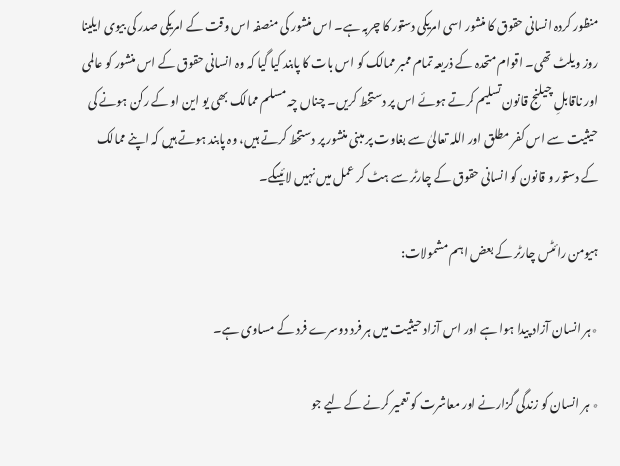منظور کردہ انسانی حقوق کا منشور اسی امریکی دستور کا چربہ ہے۔ اس منشور کی منصفہ اس وقت کے امریکی صدر کی بیوی ایلینا روز ویلٹ تھی۔ اقوام متحدہ کے ذریعہ تمام ممبر ممالک کو اس بات کا پابند کیا گیا کہ وہ انسانی حقوق کے اس منشور کو عالمی اور ناقابلِ چیلنج قانون تسلیم کرتے ہوئے اس پر دستخط کریں۔ چناں چہ مسلم ممالک بھی یو این او کے رکن ہونے کی حیثیت سے اس کفر مطلق اور اللہ تعالیٰ سے بغاوت پر مبنی منشور پر دستخط کرتے ہیں، وہ پابند ہوتے ہیں کہ اپنے ممالک کے دستور و قانون کو انسانی حقوق کے چارٹر سے ہٹ کر عمل میں نہیں لائیںگے۔

ہیومن رائٹس چارٹر کے بعض اہم مشمولات:

٭ہر انسان آزاد پیدا ہوا ہے اور اس آزاد حیثیت میں ہر فرد دوسرے فرد کے مساوی ہے۔

٭ ہر انسان کو زندگی گزارنے اور معاشرت کو تعمیر کرنے کے لیے جو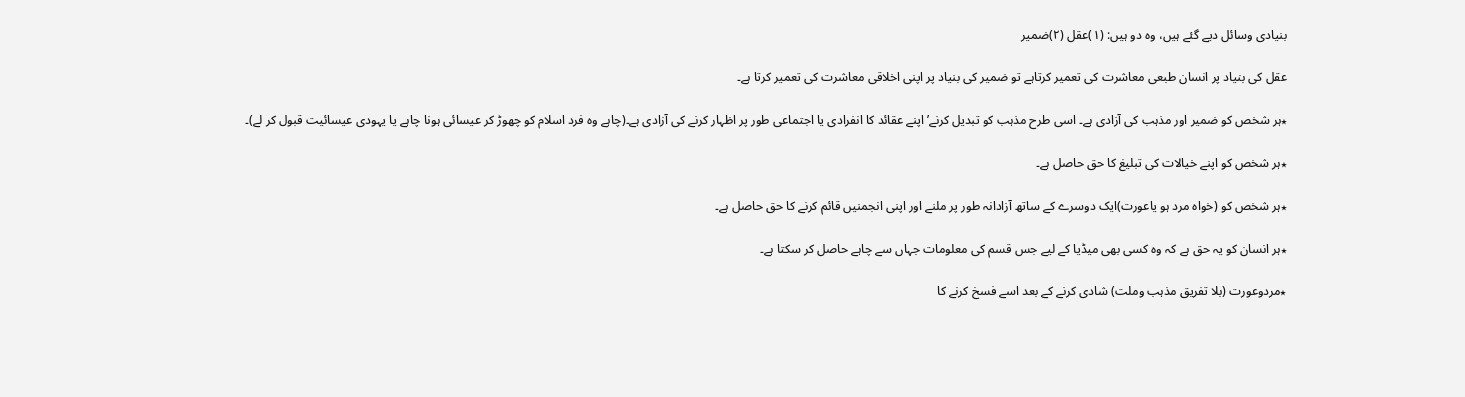بنیادی وسائل دیے گئے ہیں، وہ دو ہیں: (١)عقل (٢)ضمیر

عقل کی بنیاد پر انسان طبعی معاشرت کی تعمیر کرتاہے تو ضمیر کی بنیاد پر اپنی اخلاقی معاشرت کی تعمیر کرتا ہے۔

٭ہر شخص کو ضمیر اور مذہب کی آزادی ہے۔ اسی طرح مذہب کو تبدیل کرنے’ اپنے عقائد کا انفرادی یا اجتماعی طور پر اظہار کرنے کی آزادی ہے۔(چاہے وہ فرد اسلام کو چھوڑ کر عیسائی ہونا چاہے یا یہودی عیسائیت قبول کر لے)۔

٭ہر شخص کو اپنے خیالات کی تبلیغ کا حق حاصل ہے۔

٭ہر شخص کو (خواہ مرد ہو یاعورت)ایک دوسرے کے ساتھ آزادانہ طور پر ملنے اور اپنی انجمنیں قائم کرنے کا حق حاصل ہے۔

٭ہر انسان کو یہ حق ہے کہ وہ کسی بھی میڈیا کے لیے جس قسم کی معلومات جہاں سے چاہے حاصل کر سکتا ہے۔

٭مردوعورت (بلا تفریق مذہب وملت) شادی کرنے کے بعد اسے فسخ کرنے کا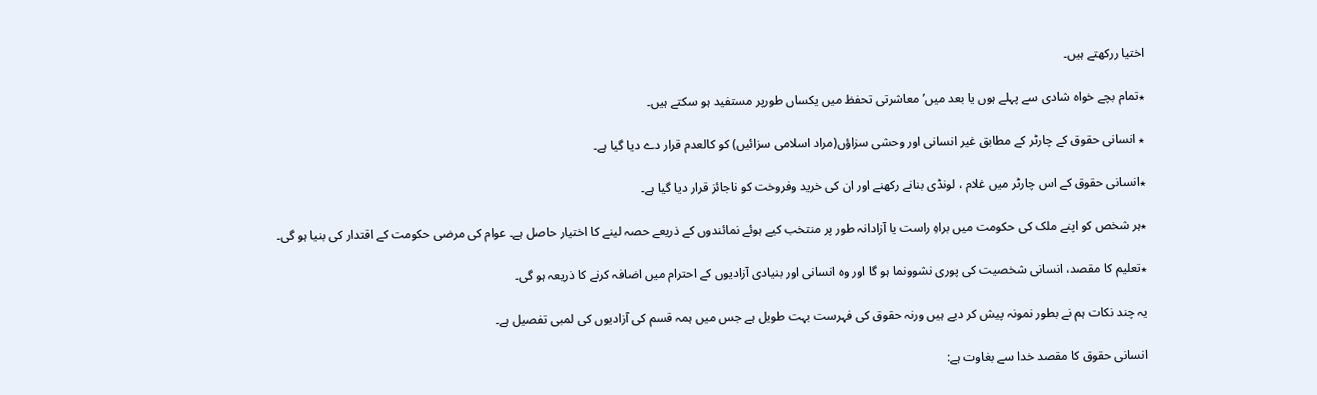اختیا ررکھتے ہیں۔

٭تمام بچے خواہ شادی سے پہلے ہوں یا بعد میں’ معاشرتی تحفظ میں یکساں طورپر مستفید ہو سکتے ہیں۔

٭ انسانی حقوق کے چارٹر کے مطابق غیر انسانی اور وحشی سزاؤں(مراد اسلامی سزائیں) کو کالعدم قرار دے دیا گیا ہے۔

٭انسانی حقوق کے اس چارٹر میں غلام ، لونڈی بنانے رکھنے اور ان کی خرید وفروخت کو ناجائز قرار دیا گیا ہے۔

٭ہر شخص کو اپنے ملک کی حکومت میں براہِ راست یا آزادانہ طور پر منتخب کیے ہوئے نمائندوں کے ذریعے حصہ لینے کا اختیار حاصل ہے۔ عوام کی مرضی حکومت کے اقتدار کی بنیا ہو گی۔

٭تعلیم کا مقصد، انسانی شخصیت کی پوری نشوونما ہو گا اور وہ انسانی اور بنیادی آزادیوں کے احترام میں اضافہ کرنے کا ذریعہ ہو گی۔

یہ چند نکات ہم نے بطور نمونہ پیش کر دیے ہیں ورنہ حقوق کی فہرست بہت طویل ہے جس میں ہمہ قسم کی آزادیوں کی لمبی تفصیل ہے۔

انسانی حقوق کا مقصد خدا سے بغاوت ہے: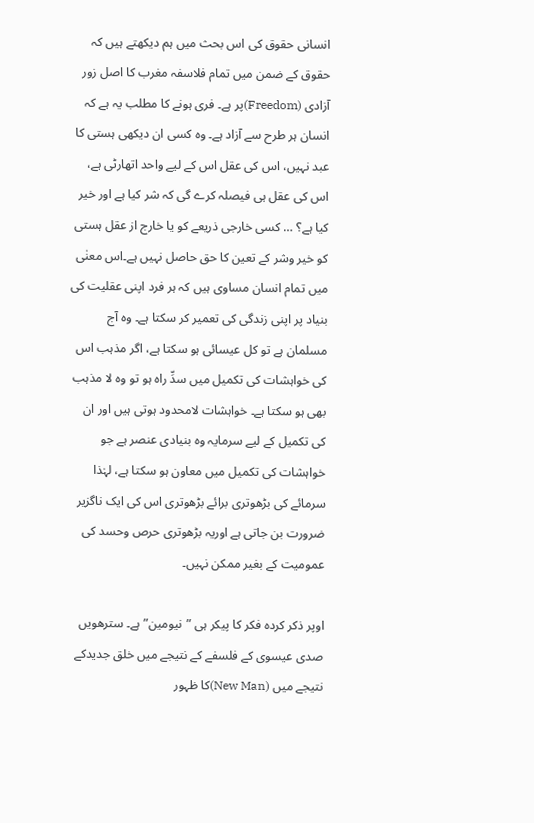انسانی حقوق کی اس بحث میں ہم دیکھتے ہیں کہ حقوق کے ضمن میں تمام فلاسفہ مغرب کا اصل زور آزادی (Freedom)پر ہے۔ فری ہونے کا مطلب یہ ہے کہ انسان ہر طرح سے آزاد ہے۔ وہ کسی ان دیکھی ہستی کا عبد نہیں، اس کی عقل اس کے لیے واحد اتھارٹی ہے، اس کی عقل ہی فیصلہ کرے گی کہ شر کیا ہے اور خیر کیا ہے؟ … کسی خارجی ذریعے کو یا خارج از عقل ہستی کو خیر وشر کے تعین کا حق حاصل نہیں ہے۔اس معنٰی میں تمام انسان مساوی ہیں کہ ہر فرد اپنی عقلیت کی بنیاد پر اپنی زندگی کی تعمیر کر سکتا ہے۔ وہ آج مسلمان ہے تو کل عیسائی ہو سکتا ہے، اگر مذہب اس کی خواہشات کی تکمیل میں سدِّ راہ ہو تو وہ لا مذہب بھی ہو سکتا ہے۔ خواہشات لامحدود ہوتی ہیں اور ان کی تکمیل کے لیے سرمایہ وہ بنیادی عنصر ہے جو خواہشات کی تکمیل میں معاون ہو سکتا ہے، لہٰذا سرمائے کی بڑھوتری برائے بڑھوتری اس کی ایک ناگزیر ضرورت بن جاتی ہے اوریہ بڑھوتری حرص وحسد کی عمومیت کے بغیر ممکن نہیں۔

اوپر ذکر کردہ فکر کا پیکر ہی ”نیومین” ہے۔ سترھویں صدی عیسوی کے فلسفے کے نتیجے میں خلق جدیدکے نتیجے میں (New Man)کا ظہور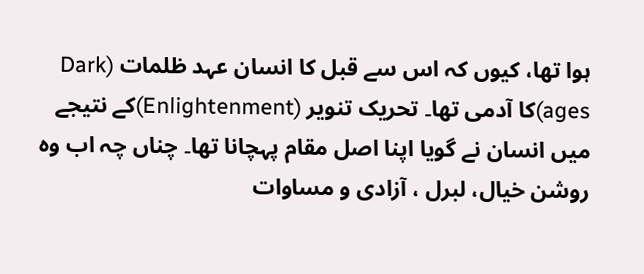ہوا تھا، کیوں کہ اس سے قبل کا انسان عہد ظلمات (Dark ages)کا آدمی تھا۔ تحریک تنویر (Enlightenment)کے نتیجے میں انسان نے گویا اپنا اصل مقام پہچانا تھا۔ چناں چہ اب وہ روشن خیال، لبرل ، آزادی و مساوات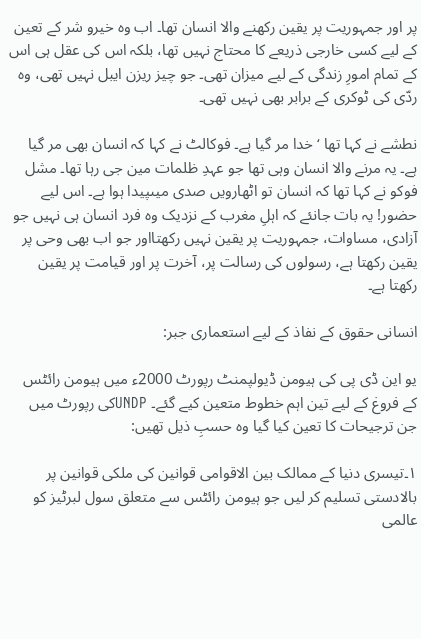پر اور جمہوریت پر یقین رکھنے والا انسان تھا۔ اب وہ خیرو شر کے تعین کے لیے کسی خارجی ذریعے کا محتاج نہیں تھا، بلکہ اس کی عقل ہی اس کے تمام امورِ زندگی کے لیے میزان تھی۔ جو چیز ریزن ایبل نہیں تھی، وہ ردّی کی ٹوکری کے برابر بھی نہیں تھی۔

نطشے نے کہا تھا ‘ خدا مر گیا ہے۔ فوکالٹ نے کہا کہ انسان بھی مر گیا ہے۔ یہ مرنے والا انسان وہی تھا جو عہدِ ظلمات مین جی رہا تھا۔ مشل فوکو نے کہا تھا کہ انسان تو اٹھارویں صدی میںپیدا ہوا ہے۔ اس لیے حضور! یہ بات جانئے کہ اہلِ مغرب کے نزدیک وہ فرد انسان ہی نہیں جو آزادی، مساوات، جمہوریت پر یقین نہیں رکھتااور جو اب بھی وحی پر یقین رکھتا ہے، رسولوں کی رسالت پر، آخرت پر اور قیامت پر یقین رکھتا ہے۔

انسانی حقوق کے نفاذ کے لیے استعماری جبر:

یو این ڈی پی کی ہیومن ڈیولپمنٹ رپورٹ 2000ء میں ہیومن رائٹس کے فروغ کے لیے تین اہم خطوط متعین کیے گئے۔ UNDPکی رپورٹ میں جن ترجیحات کا تعین کیا گیا وہ حسبِ ذیل تھیں:

١۔تیسری دنیا کے ممالک بین الاقوامی قوانین کی ملکی قوانین پر بالادستی تسلیم کر لیں جو ہیومن رائٹس سے متعلق سول لبرٹیز کو عالمی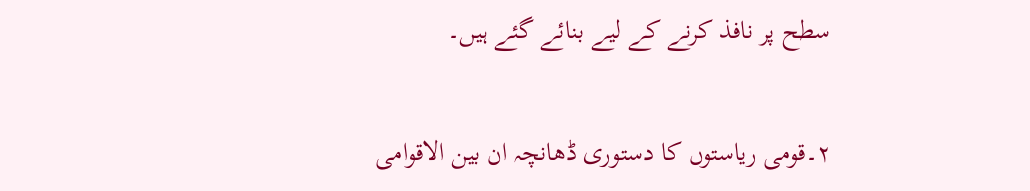سطح پر نافذ کرنے کے لیے بنائے گئے ہیں۔

٢۔قومی ریاستوں کا دستوری ڈھانچہ ان بین الاقوامی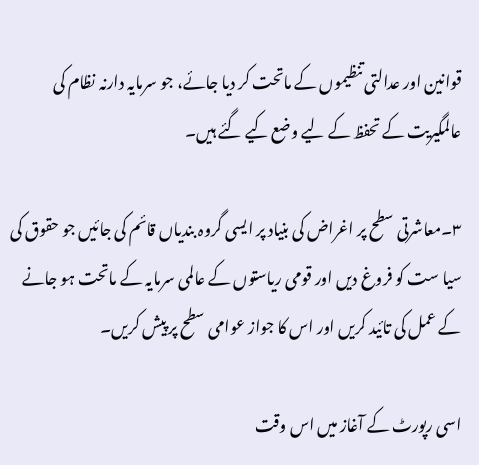قوانین اور عدالتی تنظیموں کے ماتحت کر دیا جائے، جو سرمایہ دارنہ نظام کی عالمگیریت کے تحفظ کے لیے وضع کیے گئے ہیں۔

٣۔معاشرتی سطح پر اغراض کی بنیاد پر ایسی گروہ بندیاں قائم کی جائیں جو حقوق کی سیا ست کو فروغ دیں اور قومی ریاستوں کے عالمی سرمایہ کے ماتحت ہو جانے کے عمل کی تائید کریں اور اس کا جواز عوامی سطح پر پیش کریں۔

اسی رپورٹ کے آغاز میں اس وقت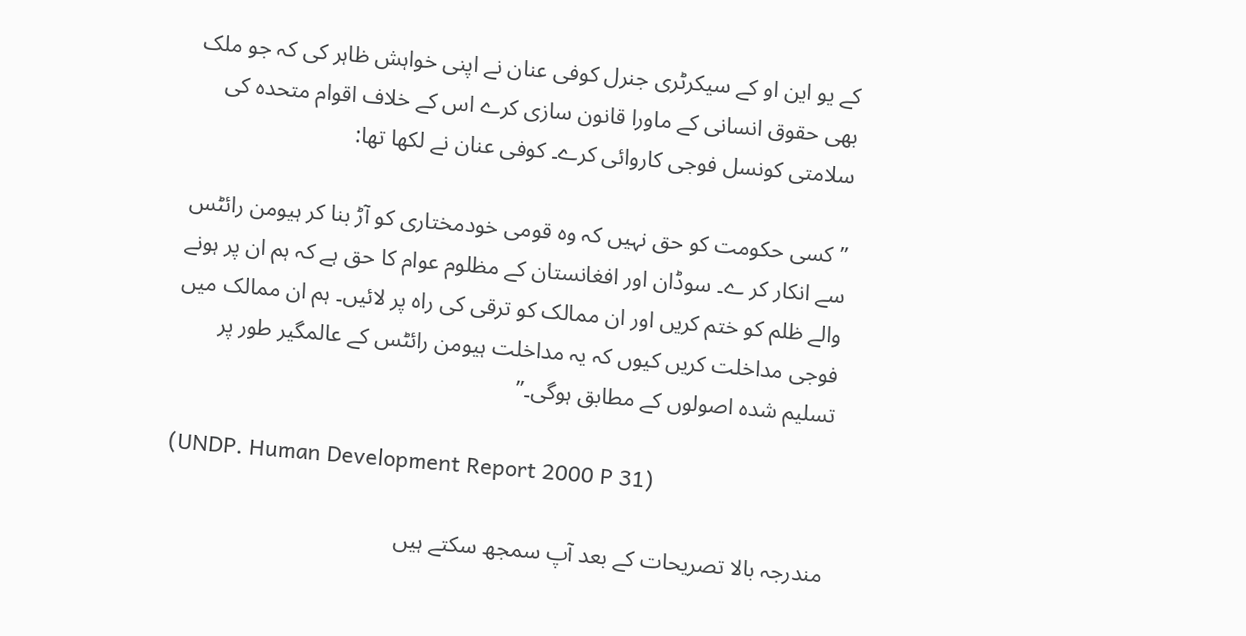کے یو این او کے سیکرٹری جنرل کوفی عنان نے اپنی خواہش ظاہر کی کہ جو ملک بھی حقوق انسانی کے ماورا قانون سازی کرے اس کے خلاف اقوام متحدہ کی سلامتی کونسل فوجی کاروائی کرے۔ کوفی عنان نے لکھا تھا:

”کسی حکومت کو حق نہیں کہ وہ قومی خودمختاری کو آڑ بنا کر ہیومن رائٹس سے انکار کر ے۔ سوڈان اور افغانستان کے مظلوم عوام کا حق ہے کہ ہم ان پر ہونے والے ظلم کو ختم کریں اور ان ممالک کو ترقی کی راہ پر لائیں۔ ہم ان ممالک میں فوجی مداخلت کریں کیوں کہ یہ مداخلت ہیومن رائٹس کے عالمگیر طور پر تسلیم شدہ اصولوں کے مطابق ہوگی۔”

(UNDP. Human Development Report 2000 P 31)

مندرجہ بالا تصریحات کے بعد آپ سمجھ سکتے ہیں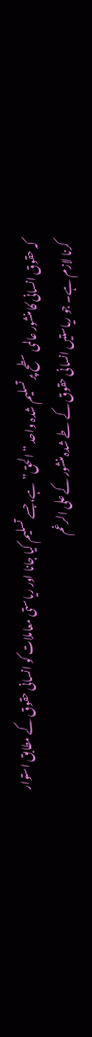کہ حقوق انسانی کا منشور عالمی سطح پر تسلیم شدہ واحد ”الحق” ہے، جسے تسلیم کیا جانا اور ریاستی معاملات کو انسانی حقوق کے مطابق استوار کرنا لازم ہے۔ جو ریاستیں انسانی حقوق کے طے شدہ منشور کے علی الرغم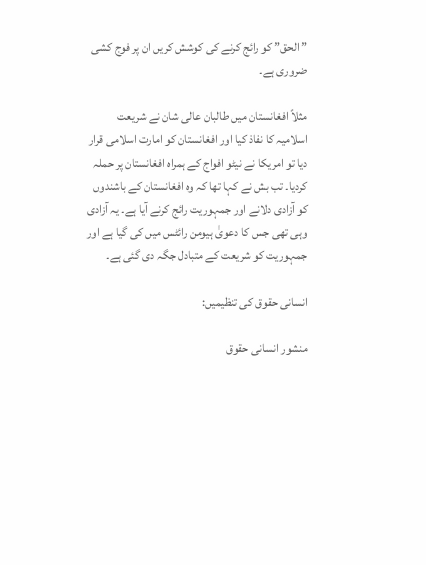”الحق” کو رائج کرنے کی کوشش کریں ان پر فوج کشی ضروری ہے۔

مثلاً افغانستان میں طالبان عالی شان نے شریعت اسلامیہ کا نفاذ کیا اور افغانستان کو امارت اسلامی قرار دیا تو امریکا نے نیٹو افواج کے ہمراہ افغانستان پر حملہ کردیا۔ تب بش نے کہا تھا کہ وہ افغانستان کے باشندوں کو آزادی دلانے اور جمہوریت رائج کرنے آیا ہے۔ یہ آزادی وہی تھی جس کا دعویٰ ہیومن رائٹس میں کی گیا ہے اور جمہوریت کو شریعت کے متبادل جگہ دی گئی ہے۔

انسانی حقوق کی تنظیمیں:

منشور انسانی حقوق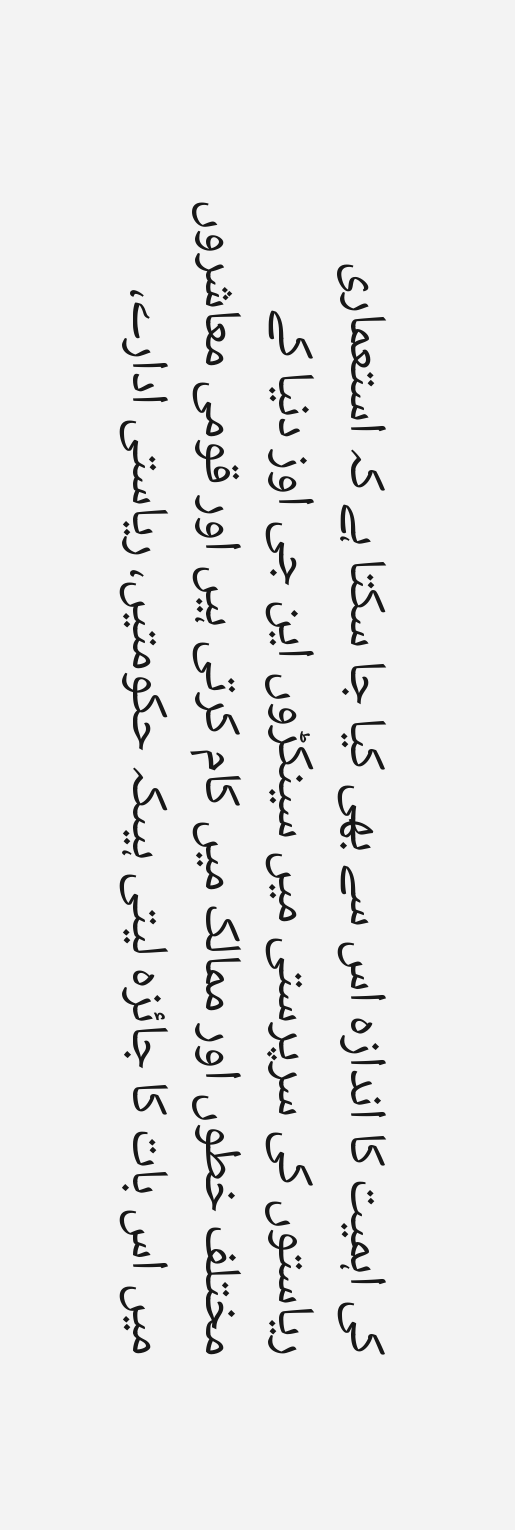کی اہمیت کا اندازہ اس سے بھی کیا جا سکتا ہے کہ استعماری ریاستوں کی سرپرستی میں سینکڑوں این جی اوز دنیا کے مختلف خطوں اور ممالک میں کام کرتی ہیں اور قومی معاشروں میں اس بات کا جائزہ لیتی ہیںکہ حکومتیں، ریاستی ادارے،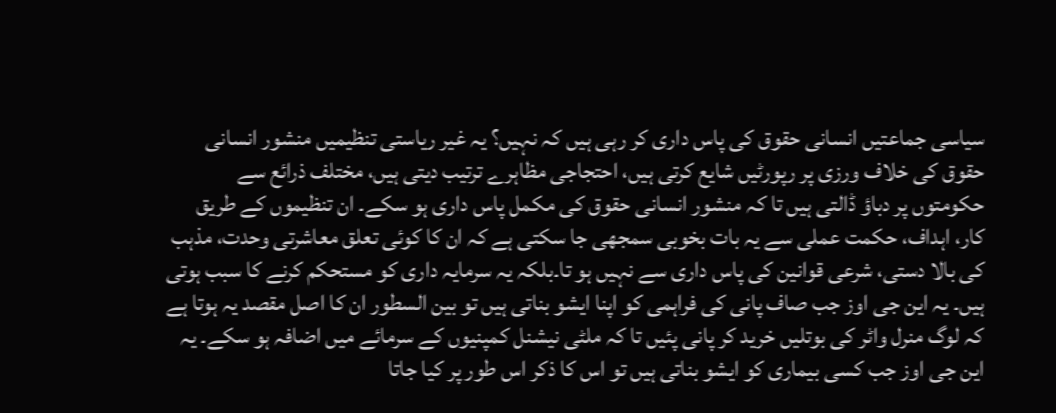سیاسی جماعتیں انسانی حقوق کی پاس داری کر رہی ہیں کہ نہیں؟ یہ غیر ریاستی تنظیمیں منشور انسانی حقوق کی خلاف ورزی پر رپورٹیں شایع کرتی ہیں، احتجاجی مظاہرے ترتیب دیتی ہیں، مختلف ذرائع سے حکومتوں پر دباؤ ڈالتی ہیں تا کہ منشور انسانی حقوق کی مکمل پاس داری ہو سکے۔ ان تنظیموں کے طریق کار، اہداف، حکمت عملی سے یہ بات بخوبی سمجھی جا سکتی ہے کہ ان کا کوئی تعلق معاشرتی وحدت، مذہب کی بالا دستی، شرعی قوانین کی پاس داری سے نہیں ہو تا۔بلکہ یہ سرمایہ داری کو مستحکم کرنے کا سبب ہوتی ہیں۔ یہ این جی اوز جب صاف پانی کی فراہمی کو اپنا ایشو بناتی ہیں تو بین السطور ان کا اصل مقصد یہ ہوتا ہے کہ لوگ منرل واٹر کی بوتلیں خرید کر پانی پئیں تا کہ ملٹی نیشنل کمپنیوں کے سرمائے میں اضافہ ہو سکے۔ یہ این جی اوز جب کسی بیماری کو ایشو بناتی ہیں تو اس کا ذکر اس طور پر کیا جاتا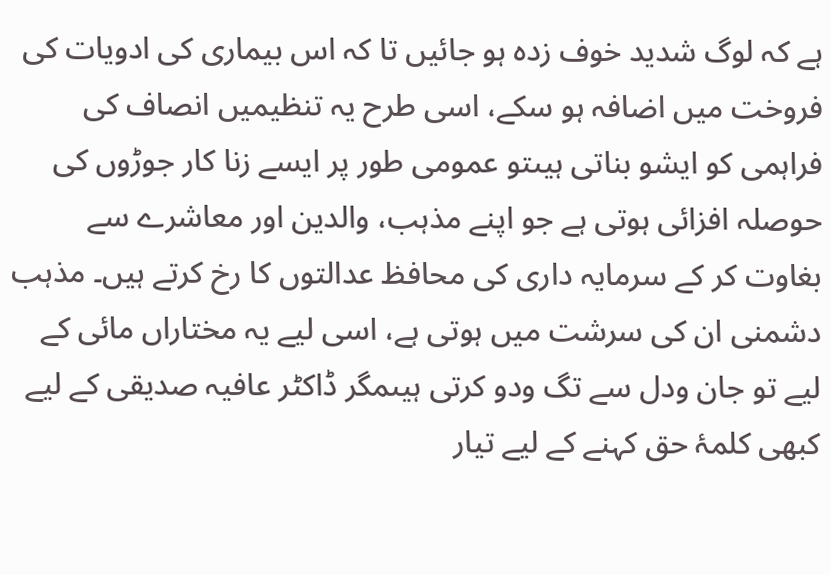ہے کہ لوگ شدید خوف زدہ ہو جائیں تا کہ اس بیماری کی ادویات کی فروخت میں اضافہ ہو سکے، اسی طرح یہ تنظیمیں انصاف کی فراہمی کو ایشو بناتی ہیںتو عمومی طور پر ایسے زنا کار جوڑوں کی حوصلہ افزائی ہوتی ہے جو اپنے مذہب، والدین اور معاشرے سے بغاوت کر کے سرمایہ داری کی محافظ عدالتوں کا رخ کرتے ہیں۔ مذہب دشمنی ان کی سرشت میں ہوتی ہے، اسی لیے یہ مختاراں مائی کے لیے تو جان ودل سے تگ ودو کرتی ہیںمگر ڈاکٹر عافیہ صدیقی کے لیے کبھی کلمۂ حق کہنے کے لیے تیار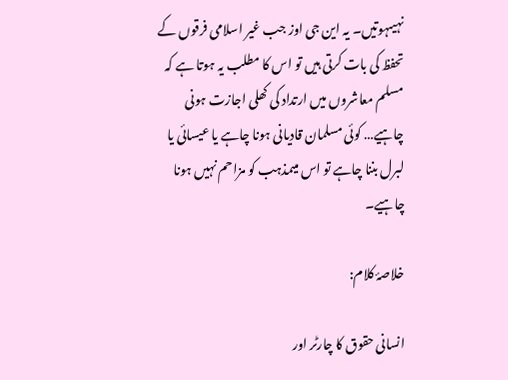نہیںہوتیں۔ یہ این جی اوز جب غیر اسلامی فرقوں کے تحفظ کی بات کرتی ہیں تو اس کا مطلب یہ ہوتا ہے کہ مسلم معاشروں میں ارتداد کی کھلی اجازت ہونی چاہیے… کوئی مسلمان قادیانی ہونا چاہے یا عیسائی یا لبرل بننا چاہے تو اس میںمذہب کو مزاحم نہیں ہونا چاہیے۔

خلاصۂ کلام:

انسانی حقوق کا چارٹر اور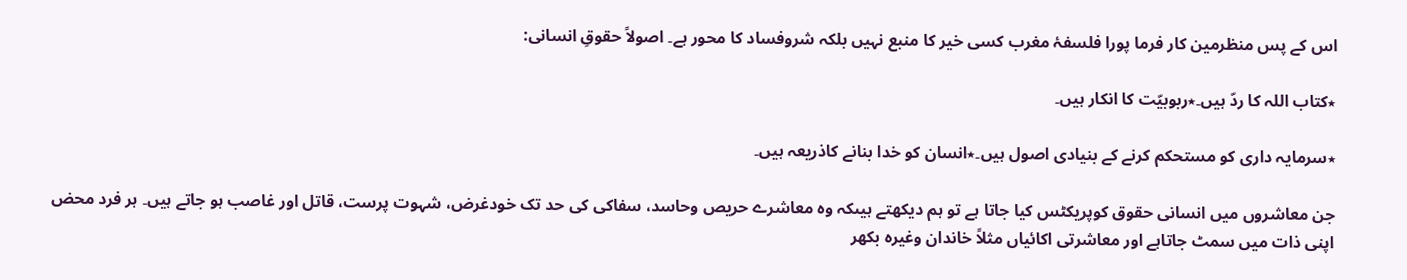اس کے پس منظرمین کار فرما پورا فلسفۂ مغرب کسی خیر کا منبع نہیں بلکہ شروفساد کا محور ہے۔ اصولاً حقوقِ انسانی:

٭کتاب اللہ کا ردّ ہیں۔٭ربوبیّت کا انکار ہیں۔

٭سرمایہ داری کو مستحکم کرنے کے بنیادی اصول ہیں۔٭انسان کو خدا بنانے کاذریعہ ہیں۔

جن معاشروں میں انسانی حقوق کوپریکٹس کیا جاتا ہے تو ہم دیکھتے ہیںکہ وہ معاشرے حریص وحاسد، سفاکی کی حد تک خودغرض، شہوت پرست، قاتل اور غاصب ہو جاتے ہیں۔ ہر فرد محض اپنی ذات میں سمٹ جاتاہے اور معاشرتی اکائیاں مثلاً خاندان وغیرہ بکھر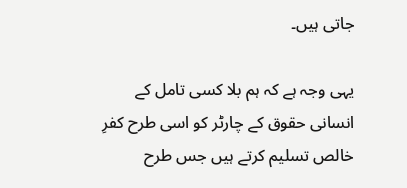جاتی ہیں۔

یہی وجہ ہے کہ ہم بلا کسی تامل کے انسانی حقوق کے چارٹر کو اسی طرح کفرِ خالص تسلیم کرتے ہیں جس طرح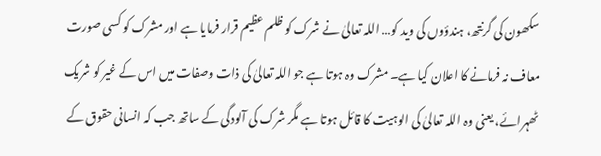سکھون کی گرنتھ، ہندؤوں کی وید کو… اللہ تعالیٰ نے شرک کو ظلم عظیم قرار فرمایا ہے اور مشرک کو کسی صورت معاف نہ فرمانے کا اعلان کیا ہے۔ مشرک وہ ہوتا ہے جو اللہ تعالیٰ کی ذات وصفات میں اس کے غیر کو شریک ٹھہرائے، یعنی وہ اللہ تعالیٰ کی الوہیت کا قائل ہوتا ہے مگر شرک کی آلودگی کے ساتھ جب کہ انسانی حقوق کے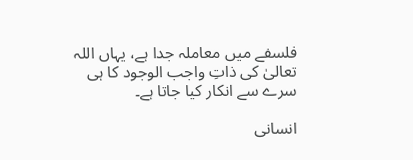فلسفے میں معاملہ جدا ہے، یہاں اللہ تعالیٰ کی ذاتِ واجب الوجود کا ہی سرے سے انکار کیا جاتا ہے۔

انسانی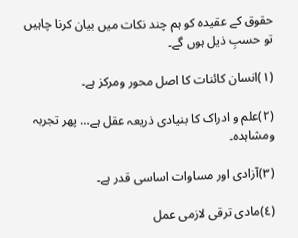حقوق کے عقیدہ کو ہم چند نکات میں بیان کرنا چاہیں تو حسبِ ذیل ہوں گے۔

(١)انسان کائنات کا اصل محور ومرکز ہے۔

(٢)علم و ادراک کا بنیادی ذریعہ عقل ہے… پھر تجربہ ومشاہدہ۔

(٣)آزادی اور مساوات اساسی قدر ہے۔

(٤)مادی ترقی لازمی عمل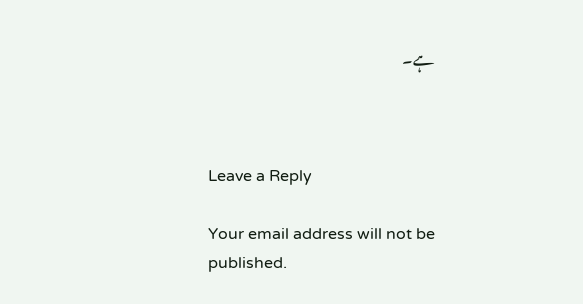ہے۔



Leave a Reply

Your email address will not be published.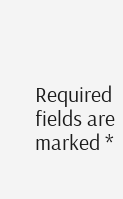Required fields are marked *